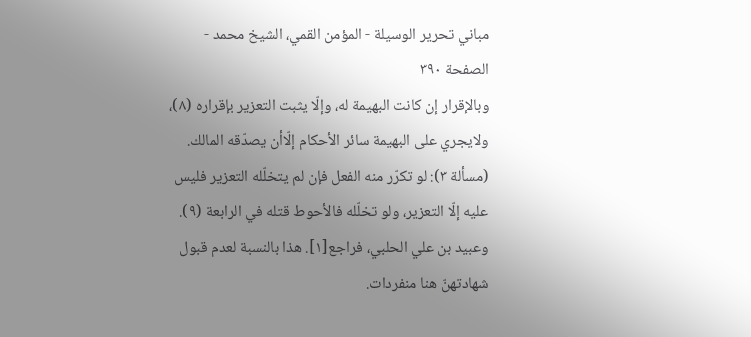مباني تحرير الوسيلة - المؤمن القمي، الشيخ محمد - الصفحة ٣٩٠
وبالإقرار إن كانت البهيمة له، وإلّا يثبت التعزير بإقراره (٨)، ولايجري على البهيمة سائر الأحكام إلّاأن يصدّقه المالك.
(مسألة ٣): لو تكرّر منه الفعل فإن لم يتخلّله التعزير فليس عليه إلّا التعزير، ولو تخلّله فالأحوط قتله في الرابعة (٩).
وعبيد بن علي الحلبي، فراجع[١]. هذا بالنسبة لعدم قبول شهادتهنّ هنا منفردات.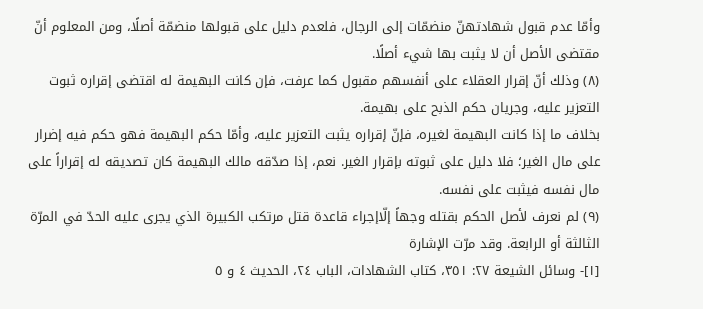وأمّا عدم قبول شهادتهنّ منضمّات إلى الرجال، فلعدم دليل على قبولها منضمّة أصلًا، ومن المعلوم أنّ مقتضى الأصل أن لا يثبت بها شيء أصلًا.
(٨) وذلك أنّ إقرار العقلاء على أنفسهم مقبول كما عرفت، فإن كانت البهيمة له اقتضى إقراره ثبوت التعزير عليه، وجريان حكم الذبح على بهيمة.
بخلاف ما إذا كانت البهيمة لغيره، فإنّ إقراره يثبت التعزير عليه، وأمّا حكم البهيمة فهو حكم فيه إضرار على مال الغير؛ فلا دليل على ثبوته بإقرار الغير. نعم، إذا صدّقه مالك البهيمة كان تصديقه له إقراراً على مال نفسه فيثبت على نفسه.
(٩) لم نعرف لأصل الحكم بقتله وجهاً إلّاإجراء قاعدة قتل مرتكب الكبيرة الذي يجرى عليه الحدّ في المرّة الثالثة أو الرابعة. وقد مرّت الإشارة
[١]- وسائل الشيعة ٢٧: ٣٥١، كتاب الشهادات، الباب ٢٤، الحديث ٤ و ٥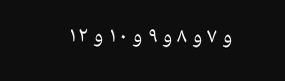و ٧ و ٨ و ٩ و ١٠ و ١٢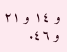و ١٤ و ٢١ و ٤٦.